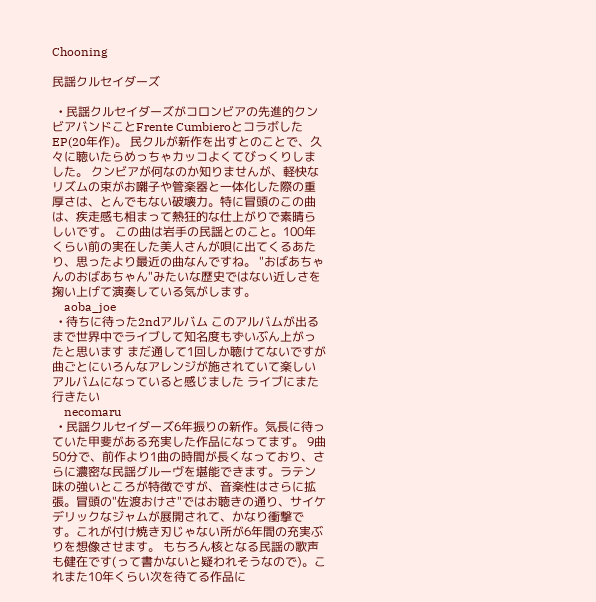Chooning

民謡クルセイダーズ

  • 民謡クルセイダーズがコロンビアの先進的クンビアバンドことFrente CumbieroとコラボしたEP(20年作)。 民クルが新作を出すとのことで、久々に聴いたらめっちゃカッコよくてびっくりしました。 クンビアが何なのか知りませんが、軽快なリズムの束がお囃子や管楽器と一体化した際の重厚さは、とんでもない破壊力。特に冒頭のこの曲は、疾走感も相まって熱狂的な仕上がりで素晴らしいです。 この曲は岩手の民謡とのこと。100年くらい前の実在した美人さんが唄に出てくるあたり、思ったより最近の曲なんですね。 "おばあちゃんのおばあちゃん"みたいな歴史ではない近しさを掬い上げて演奏している気がします。
    aoba_joe
  • 待ちに待った2ndアルバム このアルバムが出るまで世界中でライブして知名度もずいぶん上がったと思います まだ通して1回しか聴けてないですが曲ごとにいろんなアレンジが施されていて楽しいアルバムになっていると感じました ライブにまた行きたい
    necomaru
  • 民謡クルセイダーズ6年振りの新作。気長に待っていた甲斐がある充実した作品になってます。 9曲50分で、前作より1曲の時間が長くなっており、さらに濃密な民謡グルーヴを堪能できます。ラテン味の強いところが特徴ですが、音楽性はさらに拡張。冒頭の"佐渡おけさ"ではお聴きの通り、サイケデリックなジャムが展開されて、かなり衝撃です。これが付け焼き刃じゃない所が6年間の充実ぶりを想像させます。 もちろん核となる民謡の歌声も健在です(って書かないと疑われそうなので)。これまた10年くらい次を待てる作品に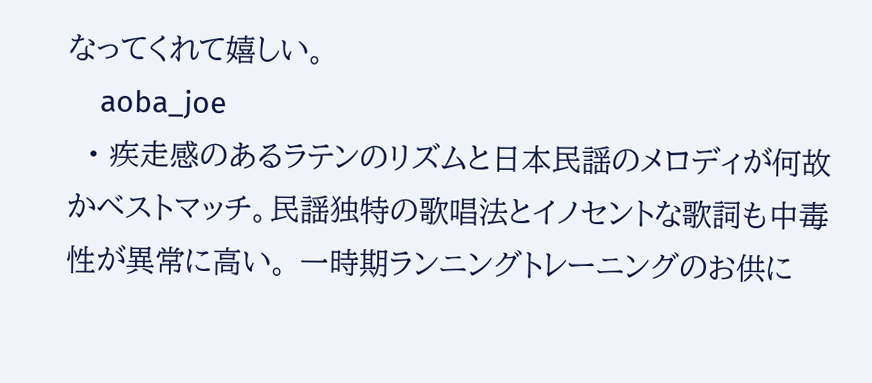なってくれて嬉しい。
    aoba_joe
  • 疾走感のあるラテンのリズムと日本民謡のメロディが何故かベストマッチ。民謡独特の歌唱法とイノセントな歌詞も中毒性が異常に高い。 一時期ランニングトレーニングのお供に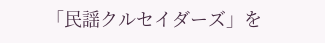「民謡クルセイダーズ」を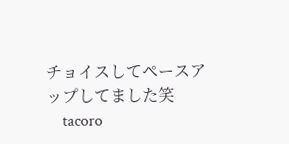チョイスしてペースアップしてました笑
    tacoro